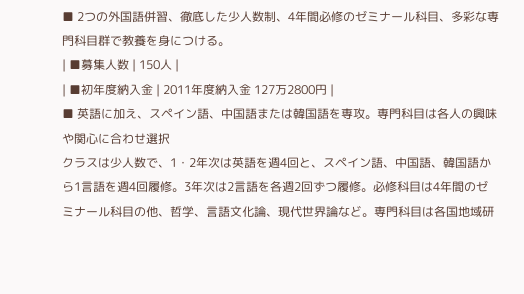■ 2つの外国語併習、徹底した少人数制、4年間必修のゼミナール科目、多彩な専門科目群で教養を身につける。
| ■募集人数 | 150人 |
| ■初年度納入金 | 2011年度納入金 127万2800円 |
■ 英語に加え、スペイン語、中国語または韓国語を専攻。専門科目は各人の興味や関心に合わせ選択
クラスは少人数で、1・2年次は英語を週4回と、スペイン語、中国語、韓国語から1言語を週4回履修。3年次は2言語を各週2回ずつ履修。必修科目は4年間のゼミナール科目の他、哲学、言語文化論、現代世界論など。専門科目は各国地域研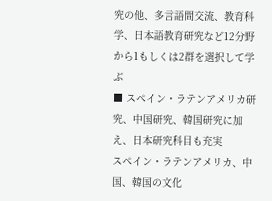究の他、多言語間交流、教育科学、日本語教育研究など12分野から1もしくは2群を選択して学ぶ
■ スペイン・ラテンアメリカ研究、中国研究、韓国研究に加え、日本研究科目も充実
スペイン・ラテンアメリカ、中国、韓国の文化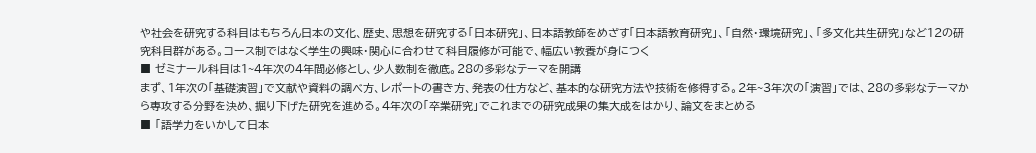や社会を研究する科目はもちろん日本の文化、歴史、思想を研究する「日本研究」、日本語教師をめざす「日本語教育研究」、「自然・環境研究」、「多文化共生研究」など12の研究科目群がある。コース制ではなく学生の興味・関心に合わせて科目履修が可能で、幅広い教養が身につく
■ ゼミナール科目は1~4年次の4年間必修とし、少人数制を徹底。28の多彩なテーマを開講
まず、1年次の「基礎演習」で文献や資料の調べ方、レポートの書き方、発表の仕方など、基本的な研究方法や技術を修得する。2年~3年次の「演習」では、28の多彩なテーマから専攻する分野を決め、掘り下げた研究を進める。4年次の「卒業研究」でこれまでの研究成果の集大成をはかり、論文をまとめる
■ 「語学力をいかして日本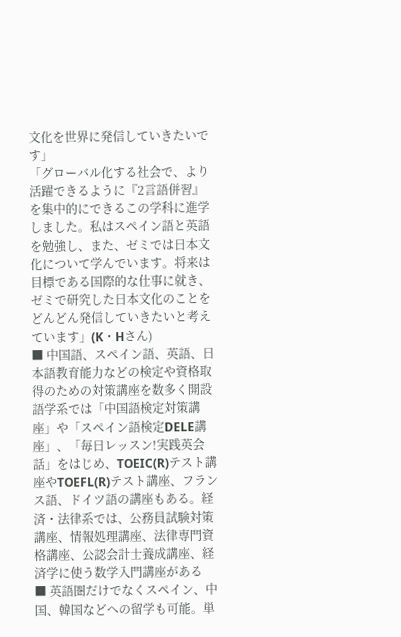文化を世界に発信していきたいです」
「グローバル化する社会で、より活躍できるように『2言語併習』を集中的にできるこの学科に進学しました。私はスペイン語と英語を勉強し、また、ゼミでは日本文化について学んでいます。将来は目標である国際的な仕事に就き、ゼミで研究した日本文化のことをどんどん発信していきたいと考えています」(K・Hさん)
■ 中国語、スペイン語、英語、日本語教育能力などの検定や資格取得のための対策講座を数多く開設
語学系では「中国語検定対策講座」や「スペイン語検定DELE講座」、「毎日レッスン!実践英会話」をはじめ、TOEIC(R)テスト講座やTOEFL(R)テスト講座、フランス語、ドイツ語の講座もある。経済・法律系では、公務員試験対策講座、情報処理講座、法律専門資格講座、公認会計士養成講座、経済学に使う数学入門講座がある
■ 英語圏だけでなくスペイン、中国、韓国などへの留学も可能。単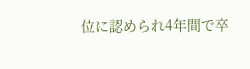位に認められ4年間で卒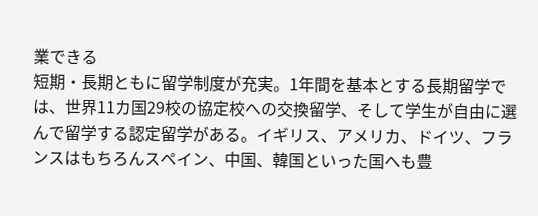業できる
短期・長期ともに留学制度が充実。1年間を基本とする長期留学では、世界11カ国29校の協定校への交換留学、そして学生が自由に選んで留学する認定留学がある。イギリス、アメリカ、ドイツ、フランスはもちろんスペイン、中国、韓国といった国へも豊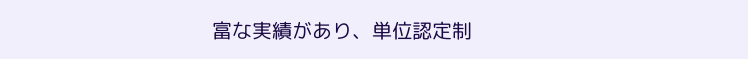富な実績があり、単位認定制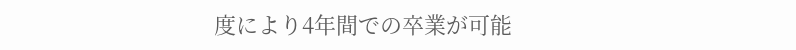度により4年間での卒業が可能